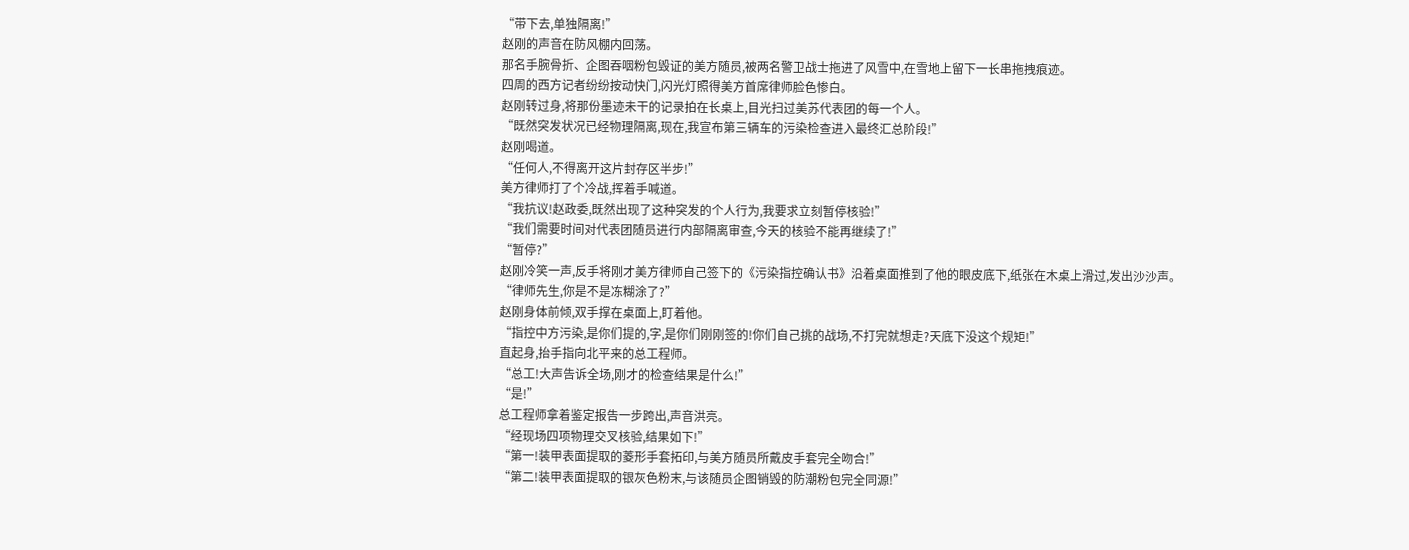“带下去,单独隔离!”
赵刚的声音在防风棚内回荡。
那名手腕骨折、企图吞咽粉包毁证的美方随员,被两名警卫战士拖进了风雪中,在雪地上留下一长串拖拽痕迹。
四周的西方记者纷纷按动快门,闪光灯照得美方首席律师脸色惨白。
赵刚转过身,将那份墨迹未干的记录拍在长桌上,目光扫过美苏代表团的每一个人。
“既然突发状况已经物理隔离,现在,我宣布第三辆车的污染检查进入最终汇总阶段!”
赵刚喝道。
“任何人,不得离开这片封存区半步!”
美方律师打了个冷战,挥着手喊道。
“我抗议!赵政委,既然出现了这种突发的个人行为,我要求立刻暂停核验!”
“我们需要时间对代表团随员进行内部隔离审查,今天的核验不能再继续了!”
“暂停?”
赵刚冷笑一声,反手将刚才美方律师自己签下的《污染指控确认书》沿着桌面推到了他的眼皮底下,纸张在木桌上滑过,发出沙沙声。
“律师先生,你是不是冻糊涂了?”
赵刚身体前倾,双手撑在桌面上,盯着他。
“指控中方污染,是你们提的,字,是你们刚刚签的!你们自己挑的战场,不打完就想走?天底下没这个规矩!”
直起身,抬手指向北平来的总工程师。
“总工!大声告诉全场,刚才的检查结果是什么!”
“是!”
总工程师拿着鉴定报告一步跨出,声音洪亮。
“经现场四项物理交叉核验,结果如下!”
“第一!装甲表面提取的菱形手套拓印,与美方随员所戴皮手套完全吻合!”
“第二!装甲表面提取的银灰色粉末,与该随员企图销毁的防潮粉包完全同源!”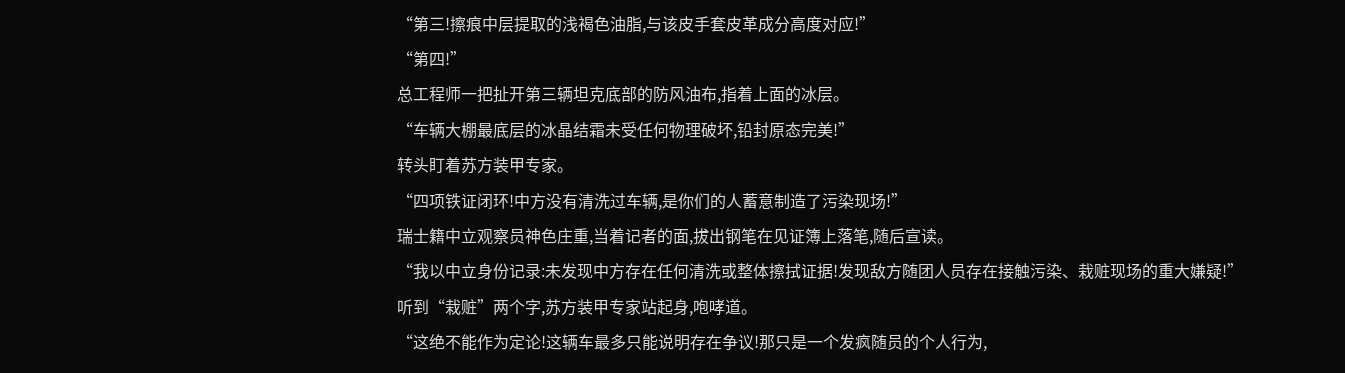“第三!擦痕中层提取的浅褐色油脂,与该皮手套皮革成分高度对应!”
“第四!”
总工程师一把扯开第三辆坦克底部的防风油布,指着上面的冰层。
“车辆大棚最底层的冰晶结霜未受任何物理破坏,铅封原态完美!”
转头盯着苏方装甲专家。
“四项铁证闭环!中方没有清洗过车辆,是你们的人蓄意制造了污染现场!”
瑞士籍中立观察员神色庄重,当着记者的面,拔出钢笔在见证簿上落笔,随后宣读。
“我以中立身份记录:未发现中方存在任何清洗或整体擦拭证据!发现敌方随团人员存在接触污染、栽赃现场的重大嫌疑!”
听到“栽赃”两个字,苏方装甲专家站起身,咆哮道。
“这绝不能作为定论!这辆车最多只能说明存在争议!那只是一个发疯随员的个人行为,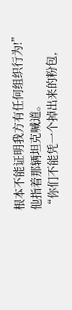根本不能证明我方有任何组织行为!”
他指着那辆坦克喊道。
“你们不能凭一个掉出来的粉包,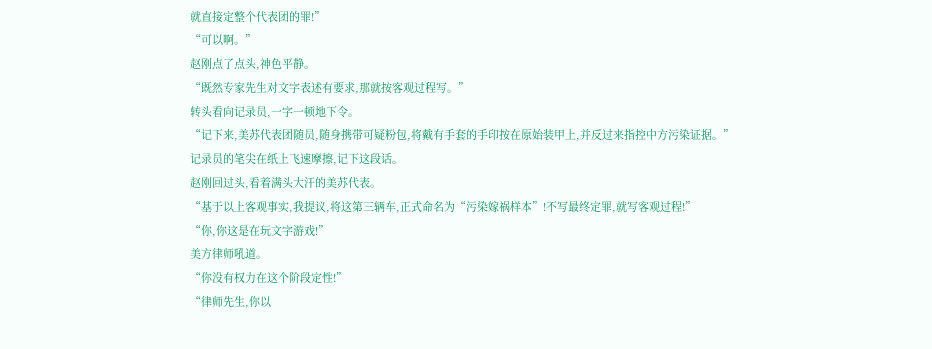就直接定整个代表团的罪!”
“可以啊。”
赵刚点了点头,神色平静。
“既然专家先生对文字表述有要求,那就按客观过程写。”
转头看向记录员,一字一顿地下令。
“记下来,美苏代表团随员,随身携带可疑粉包,将戴有手套的手印按在原始装甲上,并反过来指控中方污染证据。”
记录员的笔尖在纸上飞速摩擦,记下这段话。
赵刚回过头,看着满头大汗的美苏代表。
“基于以上客观事实,我提议,将这第三辆车,正式命名为“污染嫁祸样本”!不写最终定罪,就写客观过程!”
“你,你这是在玩文字游戏!”
美方律师吼道。
“你没有权力在这个阶段定性!”
“律师先生,你以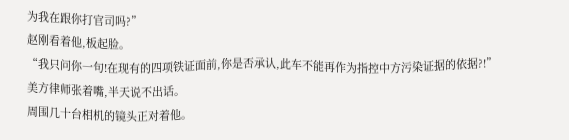为我在跟你打官司吗?”
赵刚看着他,板起脸。
“我只问你一句!在现有的四项铁证面前,你是否承认,此车不能再作为指控中方污染证据的依据?!”
美方律师张着嘴,半天说不出话。
周围几十台相机的镜头正对着他。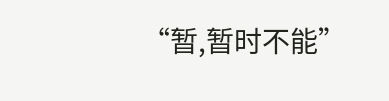“暂,暂时不能”